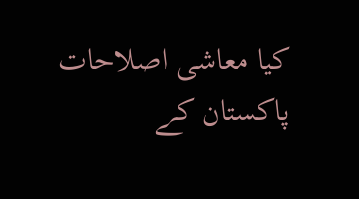کیا معاشی اصلاحات پاکستان کے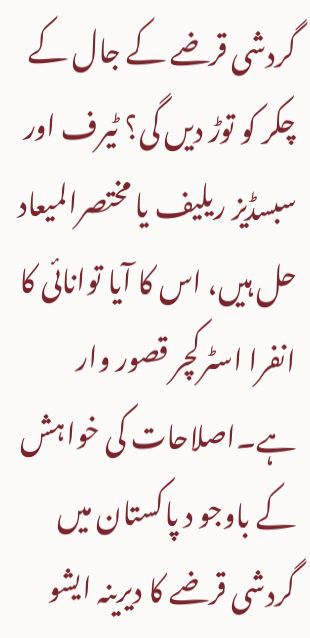گردشی قرضے کے جال کے چکر کو توڑ دیں گی؟ ٹیرف اور سبسڈیز ریلیف یا مختصرالمیعاد حل ہیں، اس کا آیا توانائی کا انفرا اسٹرکچر قصور وار ہے۔اصلاحات کی خواہش کے باوجو د پاکستان میں گردشی قرضے کا دیرینہ ایشو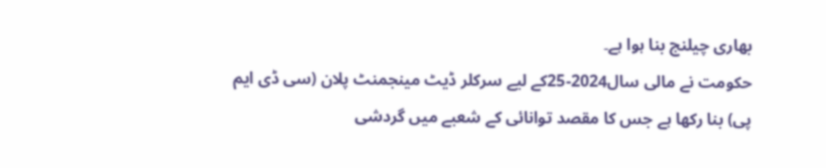بھاری چیلنج بنا ہوا ہے۔
حکومت نے مالی سال2024-25کے لیے سرکلر ڈیٹ مینجمنٹ پلان (سی ڈی ایم پی) بنا رکھا ہے جس کا مقصد توانائی کے شعبے میں گردشی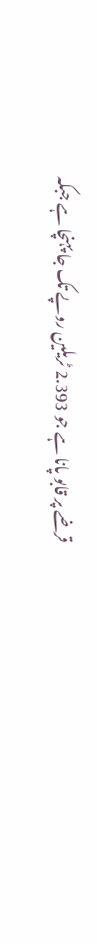قرضے پر قابو پانا ہے جو 2.393 ٹریلین روپے تک جا پہنچا ہے جبکہ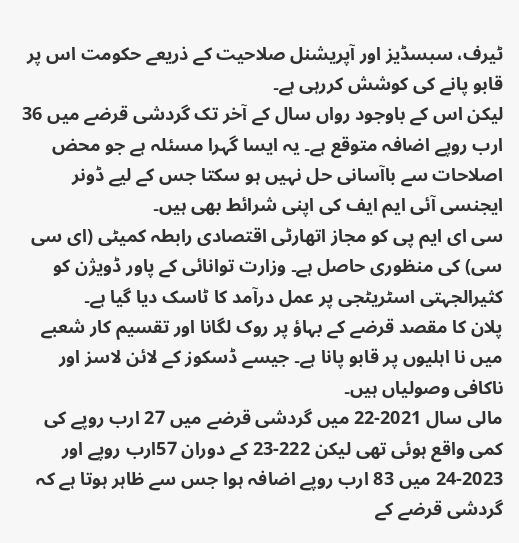ٹیرف، سبسڈیز اور آپریشنل صلاحیت کے ذریعے حکومت اس پر قابو پانے کی کوشش کررہی ہے۔
لیکن اس کے باوجود رواں سال کے آخر تک گردشی قرضے میں 36 ارب روپے اضافہ متوقع ہے۔ یہ ایسا گہرا مسئلہ ہے جو محض اصلاحات سے باآسانی حل نہیں ہو سکتا جس کے لیے ڈونر ایجنسی آئی ایم ایف کی اپنی شرائط بھی ہیں۔
سی ای ایم پی کو مجاز اتھارٹی اقتصادی رابطہ کمیٹی (ای سی سی) کی منظوری حاصل ہے۔ وزارت توانائی کے پاور ڈویژن کو کثیرالجہتی اسٹریٹجی پر عمل درآمد کا ٹاسک دیا گیا ہے۔
پلان کا مقصد قرضے کے بہاؤ پر روک لگانا اور تقسیم کار شعبے میں نا اہلیوں پر قابو پانا ہے۔ جیسے ڈسکوز کے لائن لاسز اور ناکافی وصولیاں ہیں۔
مالی سال 2021-22 میں گردشی قرضے میں 27 ارب روپے کی کمی واقع ہوئی تھی لیکن 222-23 کے دوران 57ارب روپے اور 2023-24 میں 83 ارب روپے اضافہ ہوا جس سے ظاہر ہوتا ہے کہ گردشی قرضے کے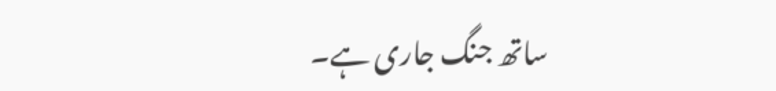ساتھ جنگ جاری ہے۔